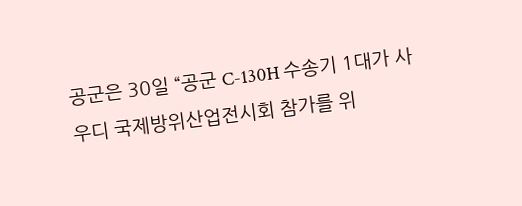공군은 30일 “공군 C-130H 수송기 1대가 사우디 국제방위산업전시회 참가를 위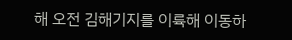해 오전 김해기지를 이륙해 이동하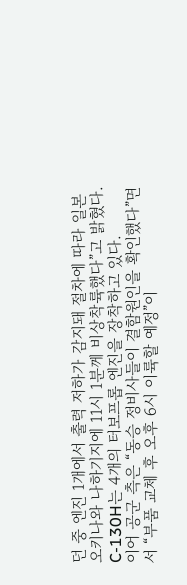던 중 엔진 1개에서 출력 저하가 감지돼 절차에 따라 일본 오키나와 나하기지에 11시 1분께 비상착륙했다”고 밝혔다.
C-130H는 4개의 터보프롭 엔진을 장착하고 있다.
이어 공군 측은 “동승 정비사들이 결함원인을 확인했다”면서 “부품 교체 후 오후 6시 이륙할 예정”이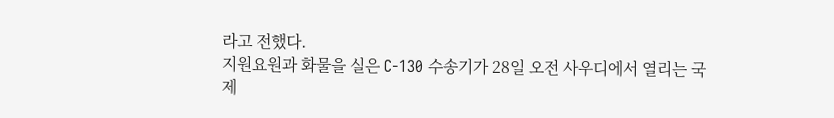라고 전했다.
지원요원과 화물을 실은 C-130 수송기가 28일 오전 사우디에서 열리는 국제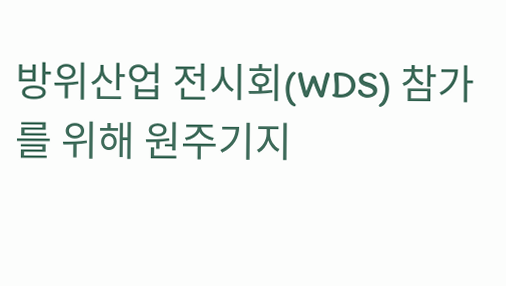방위산업 전시회(WDS) 참가를 위해 원주기지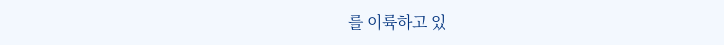를 이륙하고 있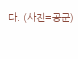다. (사진=공군)